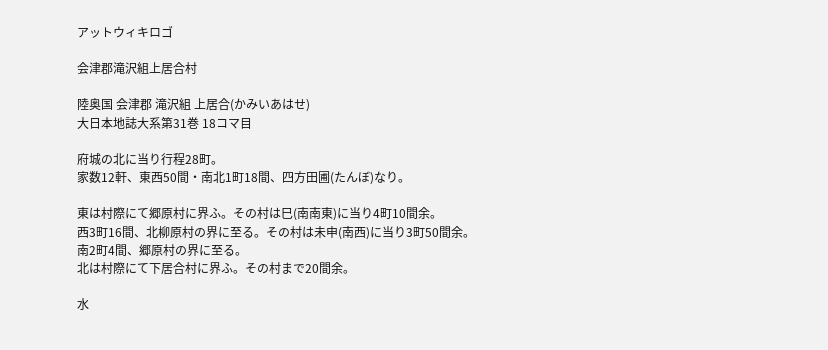アットウィキロゴ

会津郡滝沢組上居合村

陸奥国 会津郡 滝沢組 上居合(かみいあはせ)
大日本地誌大系第31巻 18コマ目

府城の北に当り行程28町。
家数12軒、東西50間・南北1町18間、四方田圃(たんぼ)なり。

東は村際にて郷原村に界ふ。その村は巳(南南東)に当り4町10間余。
西3町16間、北柳原村の界に至る。その村は未申(南西)に当り3町50間余。
南2町4間、郷原村の界に至る。
北は村際にて下居合村に界ふ。その村まで20間余。

水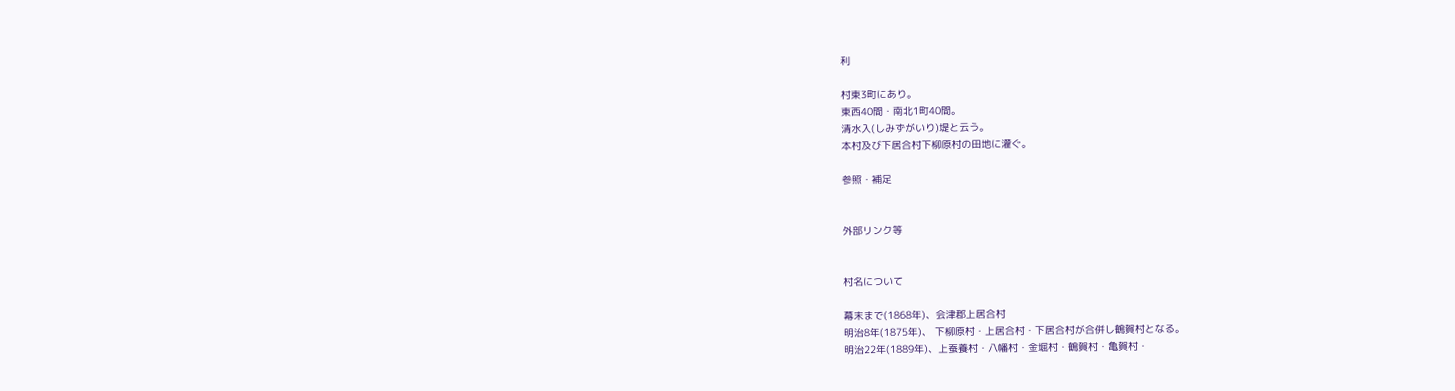利

村東3町にあり。
東西40間・南北1町40間。
清水入(しみずがいり)堤と云う。
本村及び下居合村下柳原村の田地に灌ぐ。

参照・補足


外部リンク等


村名について

幕末まで(1868年)、会津郡上居合村
明治8年(1875年)、 下柳原村・上居合村・下居合村が合併し鶴賀村となる。
明治22年(1889年)、上蚕養村・八幡村・金堀村・鶴賀村・亀賀村・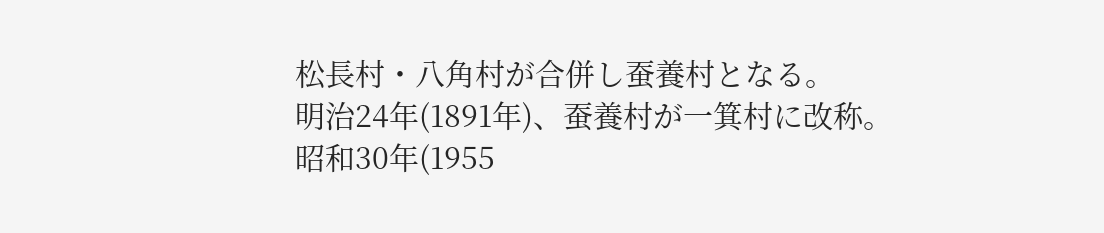松長村・八角村が合併し蚕養村となる。
明治24年(1891年)、蚕養村が一箕村に改称。
昭和30年(1955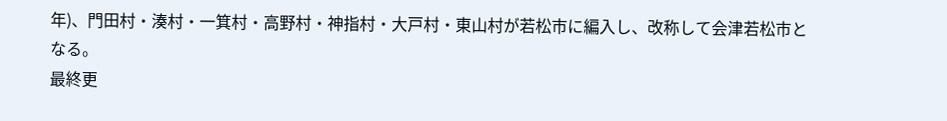年)、門田村・湊村・一箕村・高野村・神指村・大戸村・東山村が若松市に編入し、改称して会津若松市となる。
最終更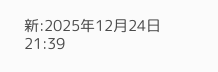新:2025年12月24日 21:39